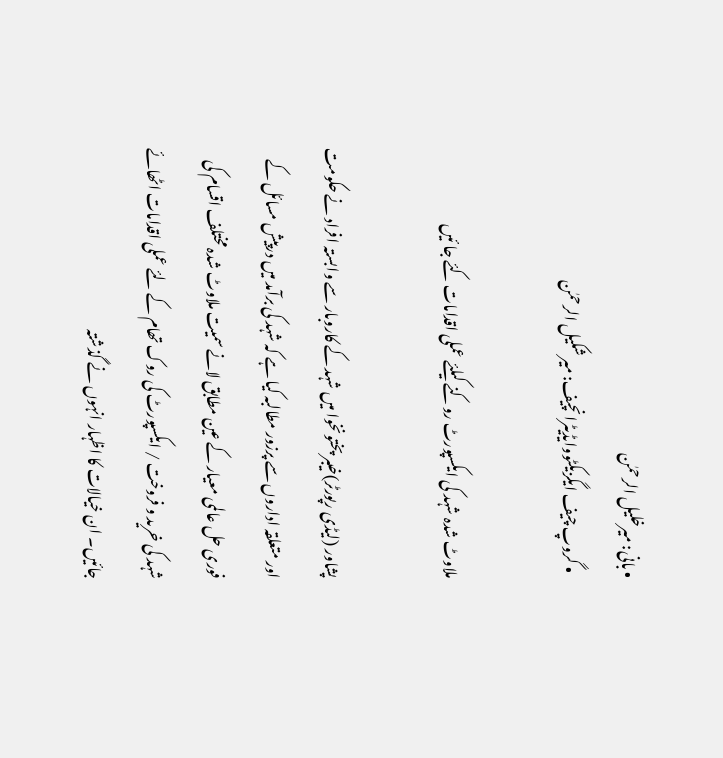• بانی: میرخلیل الرحمٰن
  • گروپ چیف ایگزیکٹووایڈیٹرانچیف: میر شکیل الرحمٰن

ملاوٹ شدہ شہد کی ایکسپورٹ روکنے کیلئے عملی اقدامات کئے جا ئیں

پشاور (لیڈی رپورٹر)خیبر پختونخوا میں شہد کے کاروبار سے وابستہ افراد نے حکومت اور متعلقہ اداروں سے پرزور مطالبہ کیا ہے کہ شہد کی برآمد میں درپیش مسائل کے فوری حل عالمی معیار کے عین مطابق لانے سمیت ملاوٹ شدہ مختلف اقسام کی شہد کی خرید و فروخت / ایکسپورٹ کی روک تھام کے لئے عملی اقدامات اٹھائے جائیں۔ ان خیالات کا اظہار انہوں نے گذشتہ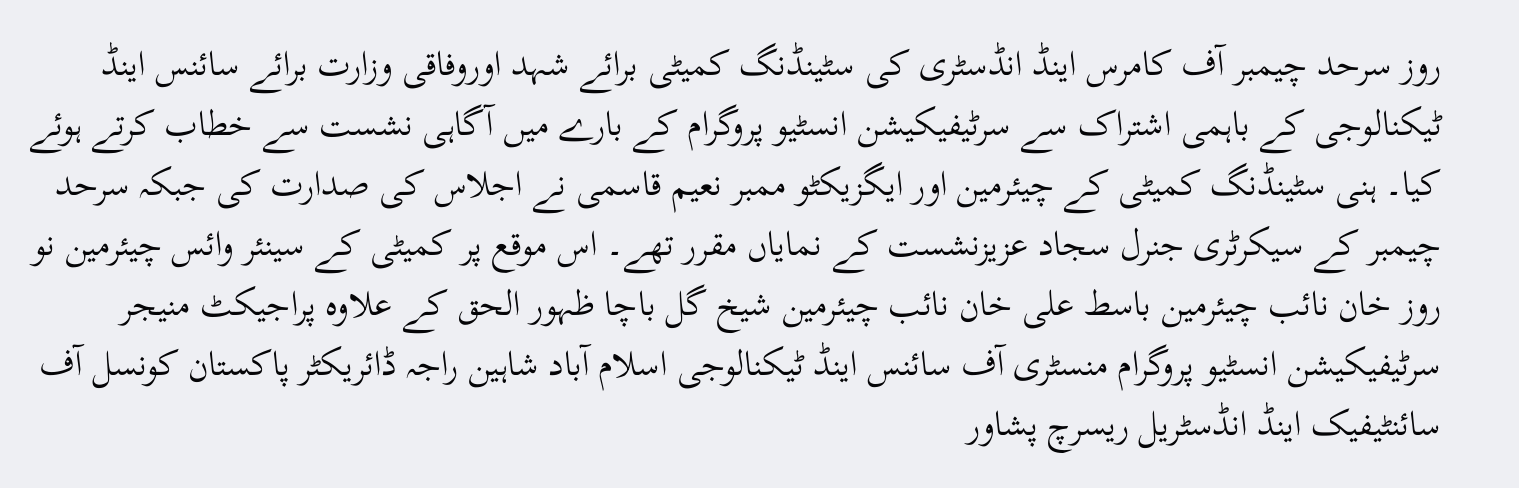روز سرحد چیمبر آف کامرس اینڈ انڈسٹری کی سٹینڈنگ کمیٹی برائے شہد اوروفاقی وزارت برائے سائنس اینڈ ٹیکنالوجی کے باہمی اشتراک سے سرٹیفیکیشن انسٹیو پروگرام کے بارے میں آگاہی نشست سے خطاب کرتے ہوئے کیا۔ ہنی سٹینڈنگ کمیٹی کے چیئرمین اور ایگزیکٹو ممبر نعیم قاسمی نے اجلاس کی صدارت کی جبکہ سرحد چیمبر کے سیکرٹری جنرل سجاد عزیزنشست کے نمایاں مقرر تھے۔ اس موقع پر کمیٹی کے سینئر وائس چیئرمین نو روز خان نائب چیئرمین باسط علی خان نائب چیئرمین شیخ گل باچا ظہور الحق کے علاوہ پراجیکٹ منیجر سرٹیفیکیشن انسٹیو پروگرام منسٹری آف سائنس اینڈ ٹیکنالوجی اسلام آباد شاہین راجہ ڈائریکٹر پاکستان کونسل آف سائنٹیفیک اینڈ انڈسٹریل ریسرچ پشاور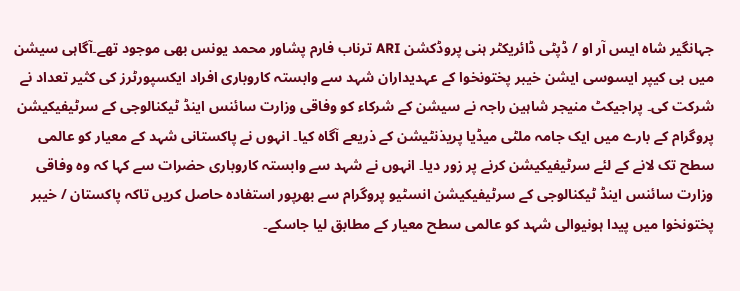جہانگیر شاہ ایس آر او / ڈپٹی ڈائریکٹر ہنی پروڈکشن ARI ترناب فارم پشاور محمد یونس بھی موجود تھے۔آگاہی سیشن میں بی کیپر ایسوسی ایشن خیبر پختونخوا کے عہدیداران شہد سے وابستہ کاروباری افراد ایکسپورٹرز کی کثیر تعداد نے شرکت کی۔ پراجیکٹ منیجر شاہین راجہ نے سیشن کے شرکاء کو وفاقی وزارت سائنس اینڈ ٹیکنالوجی کے سرٹیفیکیشن پروگرام کے بارے میں ایک جامہ ملٹی میڈیا پریذنٹیشن کے ذریعے آگاہ کیا۔ انہوں نے پاکستانی شہد کے معیار کو عالمی سطح تک لانے کے لئے سرٹیفیکیشن کرنے پر زور دیا۔ انہوں نے شہد سے وابستہ کاروباری حضرات سے کہا کہ وہ وفاقی وزارت سائنس اینڈ ٹیکنالوجی کے سرٹیفیکیشن انسٹیو پروگرام سے بھرپور استفادہ حاصل کریں تاکہ پاکستان / خیبر پختونخوا میں پیدا ہونیوالی شہد کو عالمی سطح معیار کے مطابق لیا جاسکے۔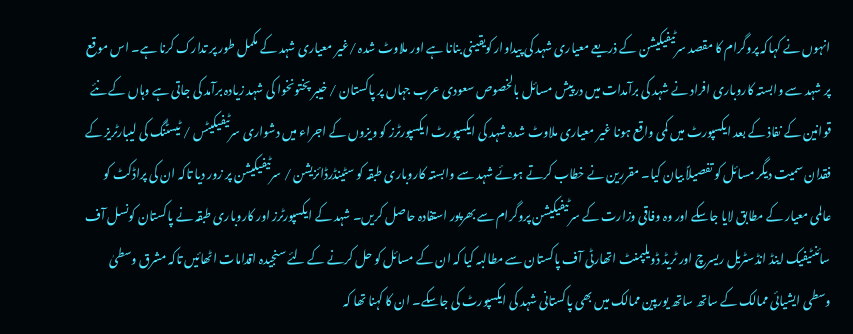انہوں نے کہاکہ پروگرام کا مقصد سرٹیفیکیشن کے ذریعے معیاری شہد کی پیداوار کویقینی بنانا ہے اور ملاوٹ شدہ /غیر معیاری شہد کے مکمل طور پر تدارک کرنا ہے۔ اس موقع پر شہد سے وابستہ کاروباری افراد نے شہد کی برآمدات میں درپیش مسائل بالخصوص سعودی عرب جہاں پر پاکستان / خیبر پختونخوا کی شہد زیادہ برآمد کی جاتی ہے وہاں کے نئے قوانین کے نفاذ کے بعد ایکسپورٹ میں کمی واقع ہونا غیر معیاری ملاوٹ شدہ شہد کی ایکسپورٹ ایکسپورٹرز کو ویزوں کے اجراء میں دشواری سرٹیفیکیٹس / ٹیسٹنگ کی لیبارٹریز کے فقدان سمیت دیگر مسائل کو تفصیلاً بیان کیا۔ مقررین نے خطاب کرتے ہوئے شہد سے وابستہ کاروباری طبقہ کو سٹینڈرڈائزیشن / سرٹیفیکیشن پر زور دیا تاکہ ان کی پراڈکٹ کو عالمی معیار کے مطابق لایا جاسکے اور وہ وفاقی وزارت کے سرٹیفیکیشن پروگرام سے بھرپور استفادہ حاصل کریں۔ شہد کے ایکسپورٹرز اور کاروباری طبقہ نے پاکستان کونسل آف سائنٹیفیک اینڈ انڈسٹریل ریسرچ اور ٹریڈ ڈویلپمنٹ اتھارٹی آف پاکستان سے مطالبہ کیا کہ ان کے مسائل کو حل کرنے کے لئے سنجیدہ اقدامات اٹھائیں تاکہ مشرق وسطیٰ وسطی ایشیائی ممالک کے ساتھ ساتھ یورپین ممالک میں بھی پاکستانی شہد کی ایکسپورٹ کی جاسکے۔ ان کا کہنا تھا کہ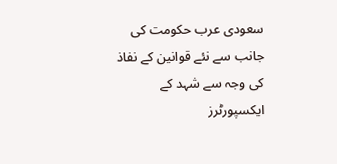سعودی عرب حکومت کی جانب سے نئے قوانین کے نفاذ کی وجہ سے شہد کے ایکسپورٹرز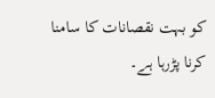کو بہت نقصانات کا سامنا کرنا پڑرہا ہے۔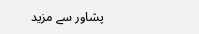پشاور سے مزید